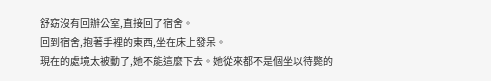舒窈沒有回辦公室,直接回了宿舍。
回到宿舍,抱著手裡的東西,坐在床上發呆。
現在的處境太被動了,她不能這麼下去。她從來都不是個坐以待斃的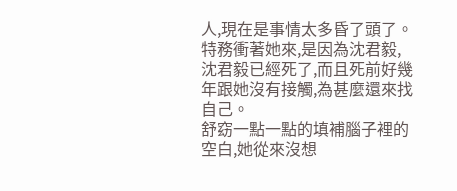人,現在是事情太多昏了頭了。
特務衝著她來,是因為沈君毅,沈君毅已經死了,而且死前好幾年跟她沒有接觸,為甚麼還來找自己。
舒窈一點一點的填補腦子裡的空白,她從來沒想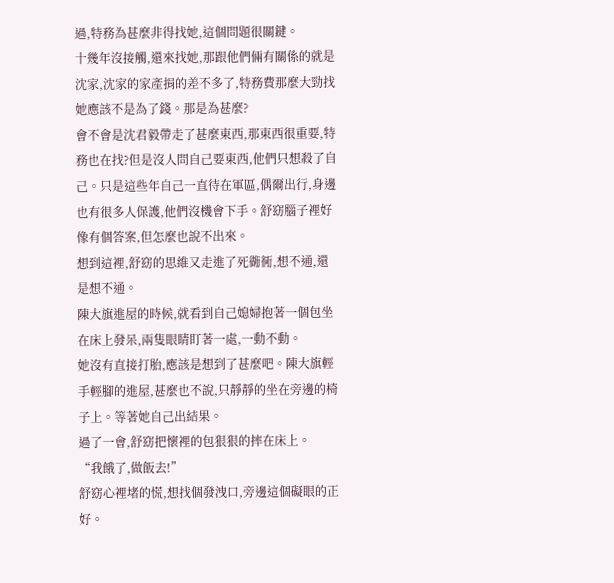過,特務為甚麼非得找她,這個問題很關鍵。
十幾年沒接觸,還來找她,那跟他們倆有關係的就是沈家,沈家的家產捐的差不多了,特務費那麼大勁找她應該不是為了錢。那是為甚麼?
會不會是沈君毅帶走了甚麼東西,那東西很重要,特務也在找?但是沒人問自己要東西,他們只想殺了自己。只是這些年自己一直待在軍區,偶爾出行,身邊也有很多人保護,他們沒機會下手。舒窈腦子裡好像有個答案,但怎麼也說不出來。
想到這裡,舒窈的思維又走進了死衚衕,想不通,還是想不通。
陳大旗進屋的時候,就看到自己媳婦抱著一個包坐在床上發呆,兩隻眼睛盯著一處,一動不動。
她沒有直接打胎,應該是想到了甚麼吧。陳大旗輕手輕腳的進屋,甚麼也不說,只靜靜的坐在旁邊的椅子上。等著她自己出結果。
過了一會,舒窈把懷裡的包狠狠的摔在床上。
“我餓了,做飯去!”
舒窈心裡堵的慌,想找個發洩口,旁邊這個礙眼的正好。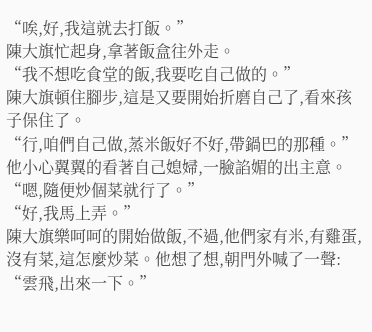“唉,好,我這就去打飯。”
陳大旗忙起身,拿著飯盒往外走。
“我不想吃食堂的飯,我要吃自己做的。”
陳大旗頓住腳步,這是又要開始折磨自己了,看來孩子保住了。
“行,咱們自己做,蒸米飯好不好,帶鍋巴的那種。”
他小心翼翼的看著自己媳婦,一臉諂媚的出主意。
“嗯,隨便炒個菜就行了。”
“好,我馬上弄。”
陳大旗樂呵呵的開始做飯,不過,他們家有米,有雞蛋,沒有菜,這怎麼炒菜。他想了想,朝門外喊了一聲:
“雲飛,出來一下。”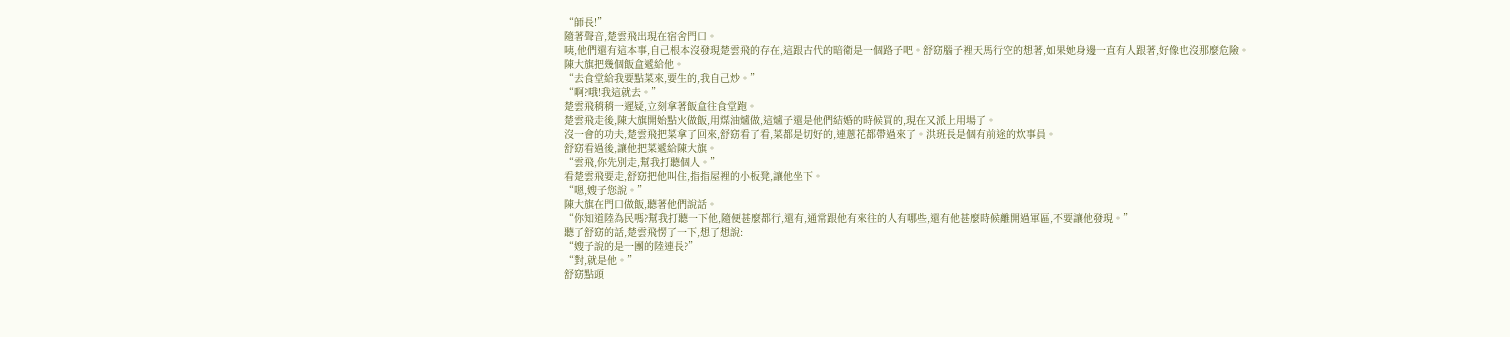“師長!”
隨著聲音,楚雲飛出現在宿舍門口。
咦,他們還有這本事,自己根本沒發現楚雲飛的存在,這跟古代的暗衛是一個路子吧。舒窈腦子裡天馬行空的想著,如果她身邊一直有人跟著,好像也沒那麼危險。
陳大旗把幾個飯盒遞給他。
“去食堂給我要點菜來,要生的,我自己炒。”
“啊?哦!我這就去。”
楚雲飛稍稍一遲疑,立刻拿著飯盒往食堂跑。
楚雲飛走後,陳大旗開始點火做飯,用煤油爐做,這爐子還是他們結婚的時候買的,現在又派上用場了。
沒一會的功夫,楚雲飛把菜拿了回來,舒窈看了看,菜都是切好的,連蔥花都帶過來了。洪班長是個有前途的炊事員。
舒窈看過後,讓他把菜遞給陳大旗。
“雲飛,你先別走,幫我打聽個人。”
看楚雲飛要走,舒窈把他叫住,指指屋裡的小板凳,讓他坐下。
“嗯,嫂子您說。”
陳大旗在門口做飯,聽著他們說話。
“你知道陸為民嗎?幫我打聽一下他,隨便甚麼都行,還有,通常跟他有來往的人有哪些,還有他甚麼時候離開過軍區,不要讓他發現。”
聽了舒窈的話,楚雲飛愣了一下,想了想說:
“嫂子說的是一團的陸連長?”
“對,就是他。”
舒窈點頭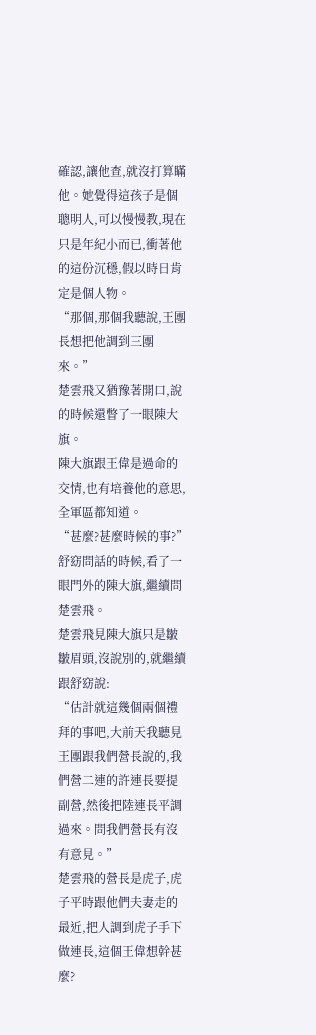確認,讓他查,就沒打算瞞他。她覺得這孩子是個聰明人,可以慢慢教,現在只是年紀小而已,衝著他的這份沉穩,假以時日肯定是個人物。
“那個,那個我聽說,王團長想把他調到三團來。”
楚雲飛又猶豫著開口,說的時候還瞥了一眼陳大旗。
陳大旗跟王偉是過命的交情,也有培養他的意思,全軍區都知道。
“甚麼?甚麼時候的事?”
舒窈問話的時候,看了一眼門外的陳大旗,繼續問楚雲飛。
楚雲飛見陳大旗只是皺皺眉頭,沒說別的,就繼續跟舒窈說:
“估計就這幾個兩個禮拜的事吧,大前天我聽見王團跟我們營長說的,我們營二連的許連長要提副營,然後把陸連長平調過來。問我們營長有沒有意見。”
楚雲飛的營長是虎子,虎子平時跟他們夫妻走的最近,把人調到虎子手下做連長,這個王偉想幹甚麼?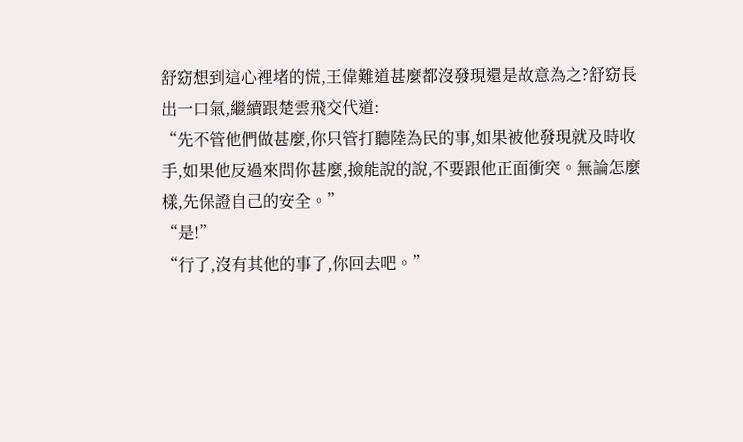舒窈想到這心裡堵的慌,王偉難道甚麼都沒發現還是故意為之?舒窈長出一口氣,繼續跟楚雲飛交代道:
“先不管他們做甚麼,你只管打聽陸為民的事,如果被他發現就及時收手,如果他反過來問你甚麼,撿能說的說,不要跟他正面衝突。無論怎麼樣,先保證自己的安全。”
“是!”
“行了,沒有其他的事了,你回去吧。”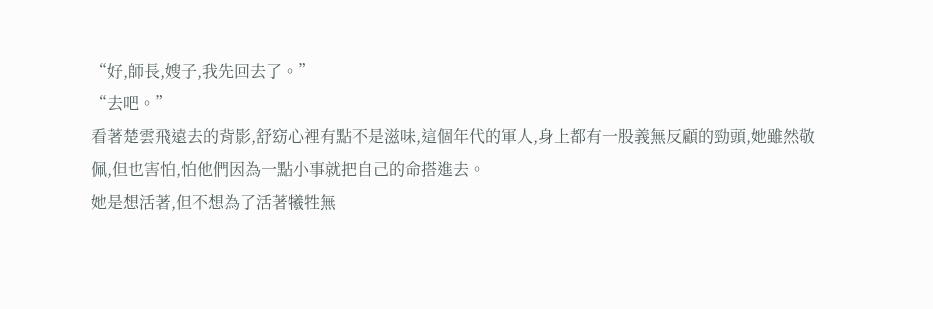“好,師長,嫂子,我先回去了。”
“去吧。”
看著楚雲飛遠去的背影,舒窈心裡有點不是滋味,這個年代的軍人,身上都有一股義無反顧的勁頭,她雖然敬佩,但也害怕,怕他們因為一點小事就把自己的命搭進去。
她是想活著,但不想為了活著犧牲無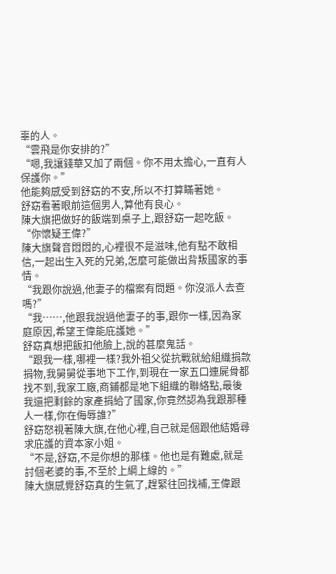辜的人。
“雲飛是你安排的?”
“嗯,我讓錢華又加了兩個。你不用太擔心,一直有人保護你。”
他能夠感受到舒窈的不安,所以不打算瞞著她。
舒窈看著眼前這個男人,算他有良心。
陳大旗把做好的飯端到桌子上,跟舒窈一起吃飯。
“你懷疑王偉?”
陳大旗聲音悶悶的,心裡很不是滋味,他有點不敢相信,一起出生入死的兄弟,怎麼可能做出背叛國家的事情。
“我跟你說過,他妻子的檔案有問題。你沒派人去查嗎?”
“我……,他跟我說過他妻子的事,跟你一樣,因為家庭原因,希望王偉能庇護她。”
舒窈真想把飯扣他臉上,說的甚麼鬼話。
“跟我一樣,哪裡一樣?我外祖父從抗戰就給組織捐款捐物,我舅舅從事地下工作,到現在一家五口連屍骨都找不到,我家工廠,商鋪都是地下組織的聯絡點,最後我還把剩餘的家產捐給了國家,你竟然認為我跟那種人一樣,你在侮辱誰?”
舒窈怒視著陳大旗,在他心裡,自己就是個跟他結婚尋求庇護的資本家小姐。
“不是,舒窈,不是你想的那樣。他也是有難處,就是討個老婆的事,不至於上綱上線的。”
陳大旗感覺舒窈真的生氣了,趕緊往回找補,王偉跟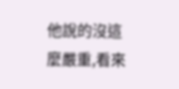他說的沒這麼嚴重,看來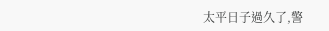太平日子過久了,警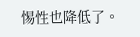惕性也降低了。